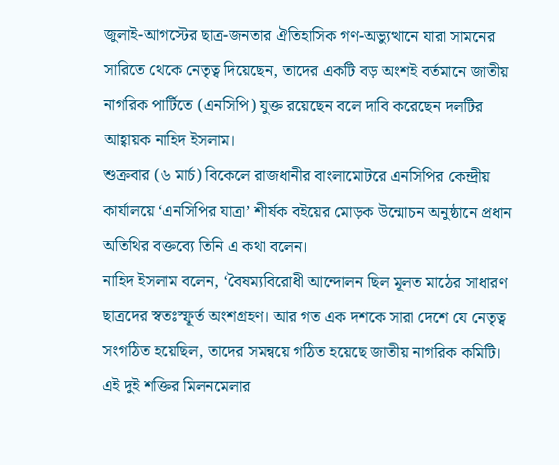জুলাই-আগস্টের ছাত্র-জনতার ঐতিহাসিক গণ-অভ্যুত্থানে যারা সামনের সারিতে থেকে নেতৃত্ব দিয়েছেন, তাদের একটি বড় অংশই বর্তমানে জাতীয় নাগরিক পার্টিতে (এনসিপি) যুক্ত রয়েছেন বলে দাবি করেছেন দলটির আহ্বায়ক নাহিদ ইসলাম।
শুক্রবার (৬ মার্চ) বিকেলে রাজধানীর বাংলামোটরে এনসিপির কেন্দ্রীয় কার্যালয়ে ‘এনসিপির যাত্রা’ শীর্ষক বইয়ের মোড়ক উন্মোচন অনুষ্ঠানে প্রধান অতিথির বক্তব্যে তিনি এ কথা বলেন।
নাহিদ ইসলাম বলেন, ‘বৈষম্যবিরোধী আন্দোলন ছিল মূলত মাঠের সাধারণ ছাত্রদের স্বতঃস্ফূর্ত অংশগ্রহণ। আর গত এক দশকে সারা দেশে যে নেতৃত্ব সংগঠিত হয়েছিল, তাদের সমন্বয়ে গঠিত হয়েছে জাতীয় নাগরিক কমিটি। এই দুই শক্তির মিলনমেলার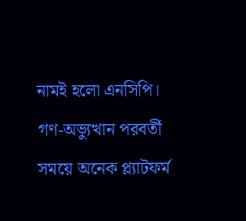নামই হলো এনসিপি। গণ-অভ্যুত্থান পরবর্তী সময়ে অনেক প্ল্যাটফর্ম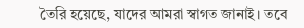তৈরি হয়েছে, যাদের আমরা স্বাগত জানাই। তবে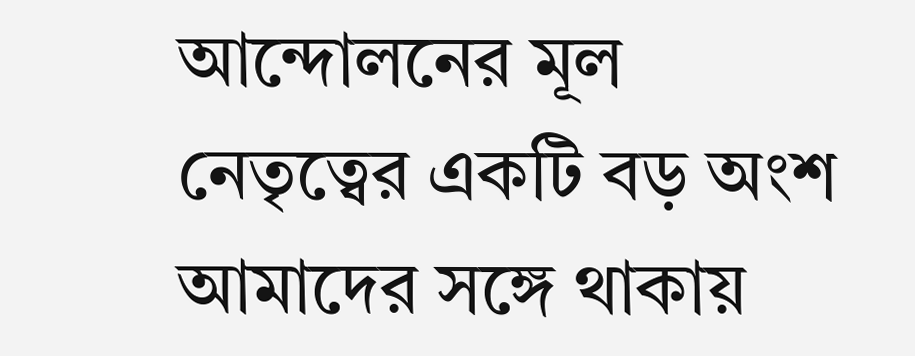আন্দোলনের মূল নেতৃত্বের একটি বড় অংশ আমাদের সঙ্গে থাকায়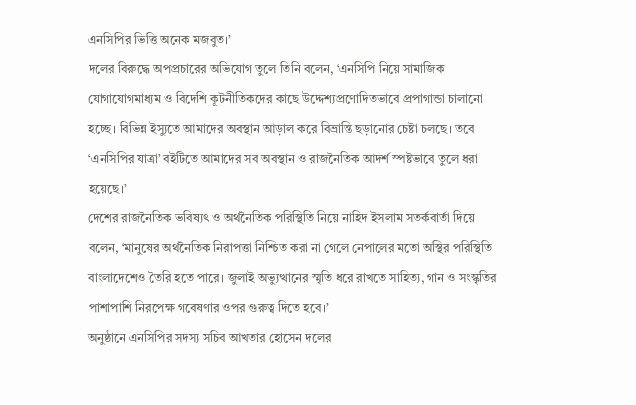এনসিপির ভিত্তি অনেক মজবুত।’
দলের বিরুদ্ধে অপপ্রচারের অভিযোগ তুলে তিনি বলেন, ‘এনসিপি নিয়ে সামাজিক যোগাযোগমাধ্যম ও বিদেশি কূটনীতিকদের কাছে উদ্দেশ্যপ্রণোদিতভাবে প্রপাগান্ডা চালানো হচ্ছে। বিভিন্ন ইস্যুতে আমাদের অবস্থান আড়াল করে বিভ্রান্তি ছড়ানোর চেষ্টা চলছে। তবে ‘এনসিপির যাত্রা’ বইটিতে আমাদের সব অবস্থান ও রাজনৈতিক আদর্শ স্পষ্টভাবে তুলে ধরা হয়েছে।’
দেশের রাজনৈতিক ভবিষ্যৎ ও অর্থনৈতিক পরিস্থিতি নিয়ে নাহিদ ইসলাম সতর্কবার্তা দিয়ে বলেন, ‘মানুষের অর্থনৈতিক নিরাপত্তা নিশ্চিত করা না গেলে নেপালের মতো অস্থির পরিস্থিতি বাংলাদেশেও তৈরি হতে পারে। জুলাই অভ্যুত্থানের স্মৃতি ধরে রাখতে সাহিত্য, গান ও সংস্কৃতির পাশাপাশি নিরপেক্ষ গবেষণার ওপর গুরুত্ব দিতে হবে।’
অনুষ্ঠানে এনসিপির সদস্য সচিব আখতার হোসেন দলের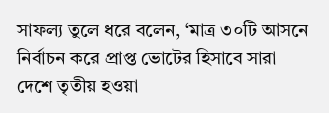সাফল্য তুলে ধরে বলেন, ‘মাত্র ৩০টি আসনে নির্বাচন করে প্রাপ্ত ভোটের হিসাবে সারা দেশে তৃতীয় হওয়া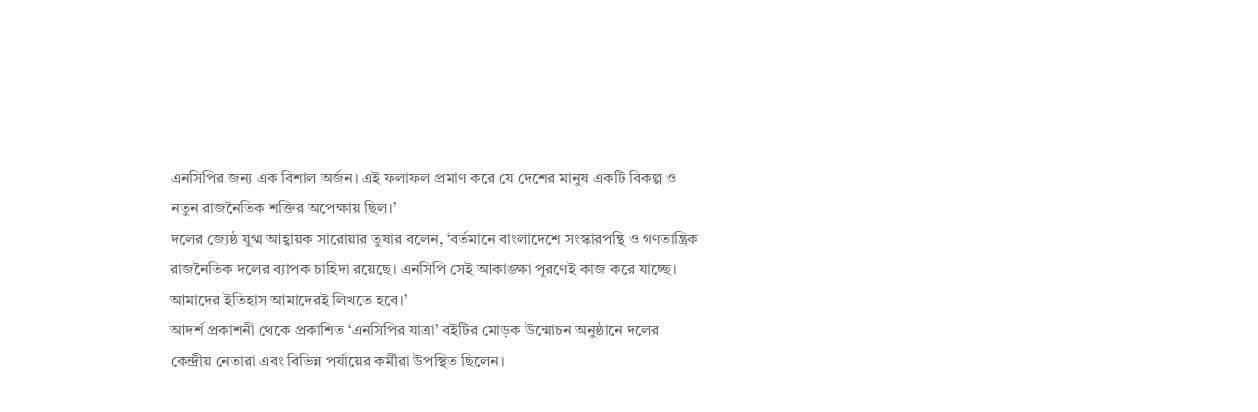এনসিপির জন্য এক বিশাল অর্জন। এই ফলাফল প্রমাণ করে যে দেশের মানুষ একটি বিকল্প ও নতুন রাজনৈতিক শক্তির অপেক্ষায় ছিল।’
দলের জ্যেষ্ঠ যুগ্ম আহ্বায়ক সারোয়ার তুষার বলেন, ‘বর্তমানে বাংলাদেশে সংস্কারপন্থি ও গণতান্ত্রিক রাজনৈতিক দলের ব্যাপক চাহিদা রয়েছে। এনসিপি সেই আকাঙ্ক্ষা পূরণেই কাজ করে যাচ্ছে। আমাদের ইতিহাস আমাদেরই লিখতে হবে।’
আদর্শ প্রকাশনী থেকে প্রকাশিত ‘এনসিপির যাত্রা’ বইটির মোড়ক উন্মোচন অনুষ্ঠানে দলের কেন্দ্রীয় নেতারা এবং বিভিন্ন পর্যায়ের কর্মীরা উপস্থিত ছিলেন।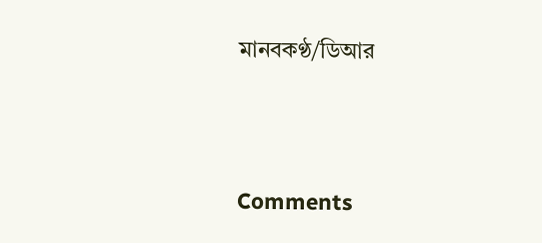মানবকণ্ঠ/ডিআর




Comments